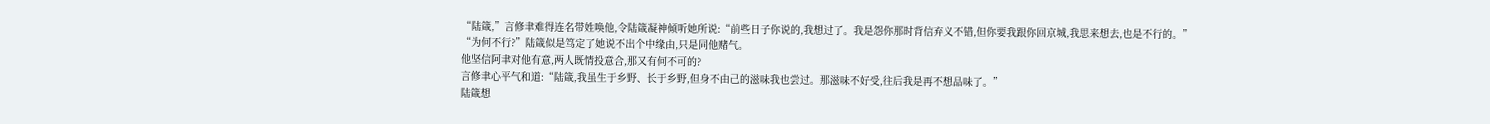“陆箴,”言修聿难得连名带姓唤他,令陆箴凝神倾听她所说:“前些日子你说的,我想过了。我是怨你那时背信弃义不错,但你要我跟你回京城,我思来想去,也是不行的。”
“为何不行?”陆箴似是笃定了她说不出个中缘由,只是同他赌气。
他坚信阿聿对他有意,两人既情投意合,那又有何不可的?
言修聿心平气和道:“陆箴,我虽生于乡野、长于乡野,但身不由己的滋味我也尝过。那滋味不好受,往后我是再不想品味了。”
陆箴想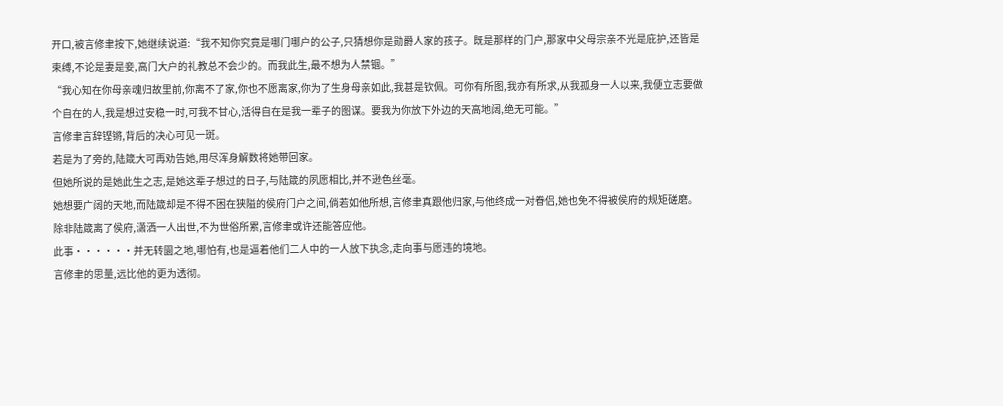开口,被言修聿按下,她继续说道:“我不知你究竟是哪门哪户的公子,只猜想你是勋爵人家的孩子。既是那样的门户,那家中父母宗亲不光是庇护,还皆是束缚,不论是妻是妾,高门大户的礼教总不会少的。而我此生,最不想为人禁锢。”
“我心知在你母亲魂归故里前,你离不了家,你也不愿离家,你为了生身母亲如此,我甚是钦佩。可你有所图,我亦有所求,从我孤身一人以来,我便立志要做个自在的人,我是想过安稳一时,可我不甘心,活得自在是我一辈子的图谋。要我为你放下外边的天高地阔,绝无可能。”
言修聿言辞铿锵,背后的决心可见一斑。
若是为了旁的,陆箴大可再劝告她,用尽浑身解数将她带回家。
但她所说的是她此生之志,是她这辈子想过的日子,与陆箴的夙愿相比,并不逊色丝毫。
她想要广阔的天地,而陆箴却是不得不困在狭隘的侯府门户之间,倘若如他所想,言修聿真跟他归家,与他终成一对眷侣,她也免不得被侯府的规矩磋磨。
除非陆箴离了侯府,潇洒一人出世,不为世俗所累,言修聿或许还能答应他。
此事······并无转圜之地,哪怕有,也是逼着他们二人中的一人放下执念,走向事与愿违的境地。
言修聿的思量,远比他的更为透彻。